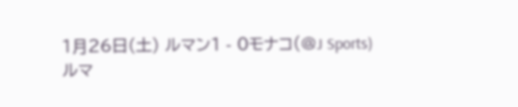1月26日(土) ルマン1 - 0モナコ(@J Sports)
ルマ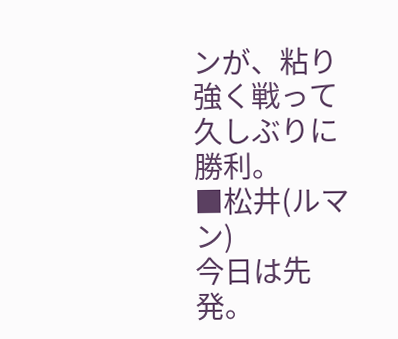ンが、粘り強く戦って久しぶりに勝利。
■松井(ルマン)
今日は先発。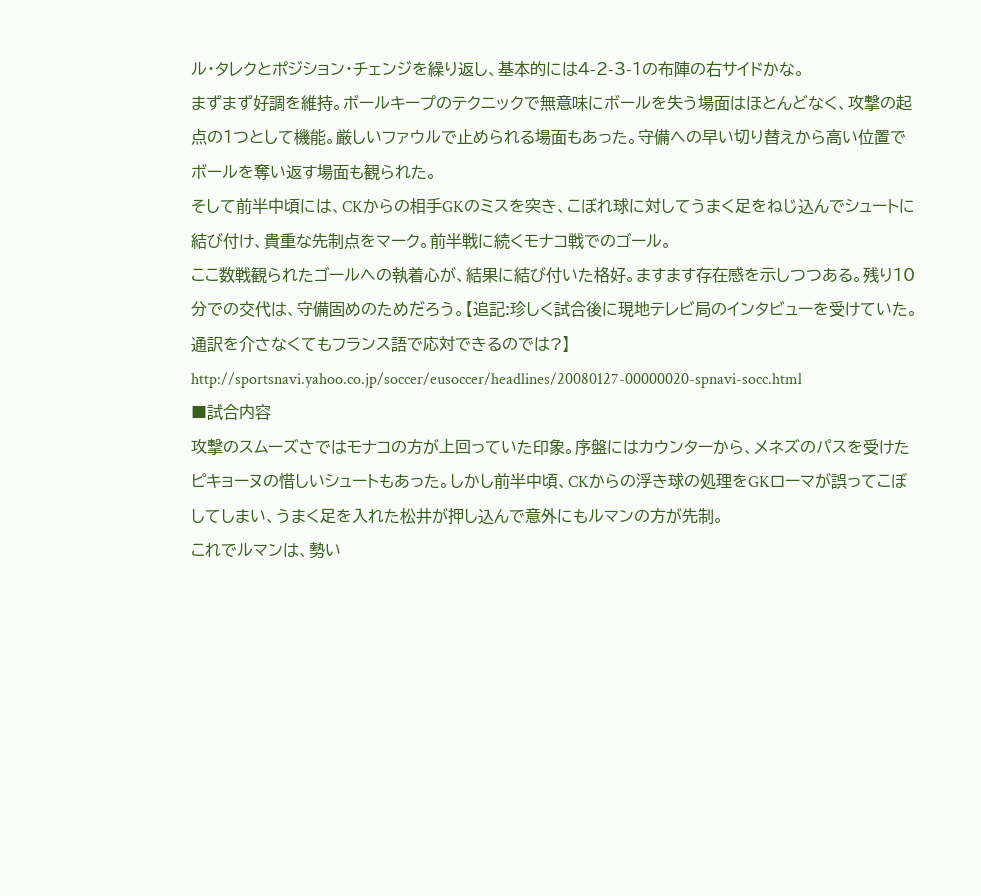ル・タレクとポジション・チェンジを繰り返し、基本的には4-2-3-1の布陣の右サイドかな。
まずまず好調を維持。ボールキープのテクニックで無意味にボールを失う場面はほとんどなく、攻撃の起点の1つとして機能。厳しいファウルで止められる場面もあった。守備への早い切り替えから高い位置でボールを奪い返す場面も観られた。
そして前半中頃には、CKからの相手GKのミスを突き、こぼれ球に対してうまく足をねじ込んでシュートに結び付け、貴重な先制点をマーク。前半戦に続くモナコ戦でのゴール。
ここ数戦観られたゴールへの執着心が、結果に結び付いた格好。ますます存在感を示しつつある。残り10分での交代は、守備固めのためだろう。【追記:珍しく試合後に現地テレビ局のインタビューを受けていた。通訳を介さなくてもフランス語で応対できるのでは?】
http://sportsnavi.yahoo.co.jp/soccer/eusoccer/headlines/20080127-00000020-spnavi-socc.html
■試合内容
攻撃のスムーズさではモナコの方が上回っていた印象。序盤にはカウンターから、メネズのパスを受けたピキョーヌの惜しいシュートもあった。しかし前半中頃、CKからの浮き球の処理をGKローマが誤ってこぼしてしまい、うまく足を入れた松井が押し込んで意外にもルマンの方が先制。
これでルマンは、勢い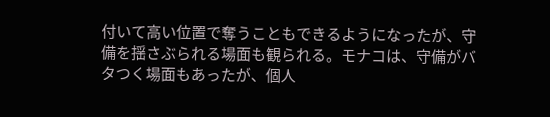付いて高い位置で奪うこともできるようになったが、守備を揺さぶられる場面も観られる。モナコは、守備がバタつく場面もあったが、個人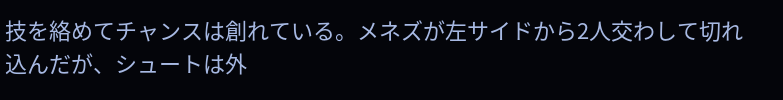技を絡めてチャンスは創れている。メネズが左サイドから2人交わして切れ込んだが、シュートは外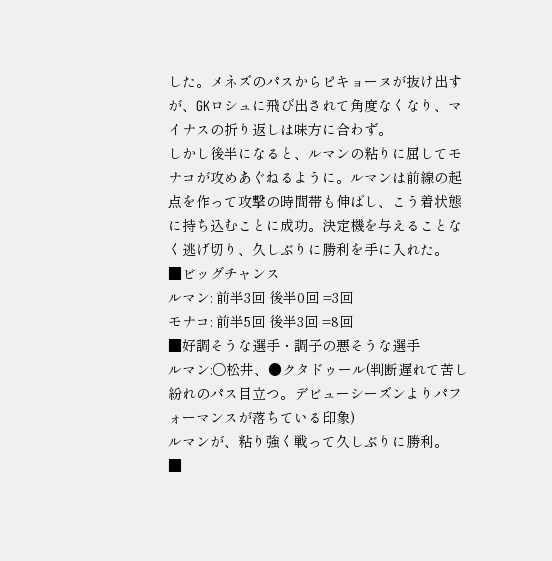した。メネズのパスからピキョーヌが抜け出すが、GKロシュに飛び出されて角度なくなり、マイナスの折り返しは味方に合わず。
しかし後半になると、ルマンの粘りに屈してモナコが攻めあぐねるように。ルマンは前線の起点を作って攻撃の時間帯も伸ばし、こう着状態に持ち込むことに成功。決定機を与えることなく逃げ切り、久しぶりに勝利を手に入れた。
■ビッグチャンス
ルマン: 前半3回 後半0回 =3回
モナコ: 前半5回 後半3回 =8回
■好調そうな選手・調子の悪そうな選手
ルマン:○松井、●クタドゥール(判断遅れて苦し紛れのパス目立つ。デビューシーズンよりパフォーマンスが落ちている印象)
ルマンが、粘り強く戦って久しぶりに勝利。
■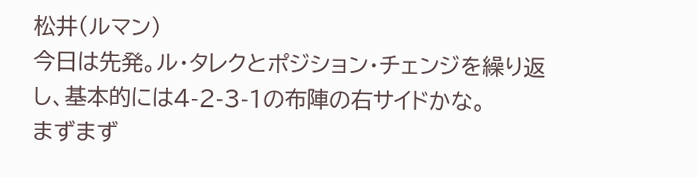松井(ルマン)
今日は先発。ル・タレクとポジション・チェンジを繰り返し、基本的には4-2-3-1の布陣の右サイドかな。
まずまず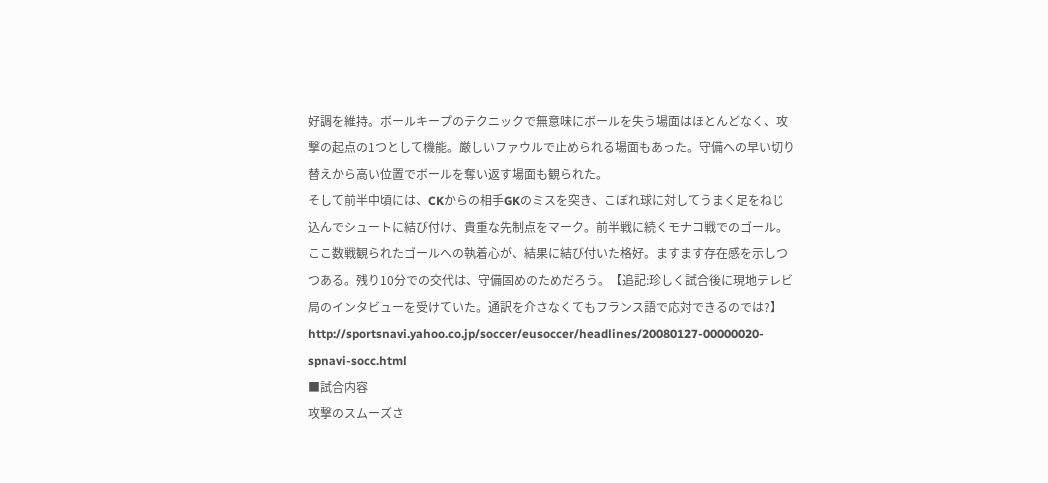好調を維持。ボールキープのテクニックで無意味にボールを失う場面はほとんどなく、攻撃の起点の1つとして機能。厳しいファウルで止められる場面もあった。守備への早い切り替えから高い位置でボールを奪い返す場面も観られた。
そして前半中頃には、CKからの相手GKのミスを突き、こぼれ球に対してうまく足をねじ込んでシュートに結び付け、貴重な先制点をマーク。前半戦に続くモナコ戦でのゴール。
ここ数戦観られたゴールへの執着心が、結果に結び付いた格好。ますます存在感を示しつつある。残り10分での交代は、守備固めのためだろう。【追記:珍しく試合後に現地テレビ局のインタビューを受けていた。通訳を介さなくてもフランス語で応対できるのでは?】
http://sportsnavi.yahoo.co.jp/soccer/eusoccer/headlines/20080127-00000020-spnavi-socc.html
■試合内容
攻撃のスムーズさ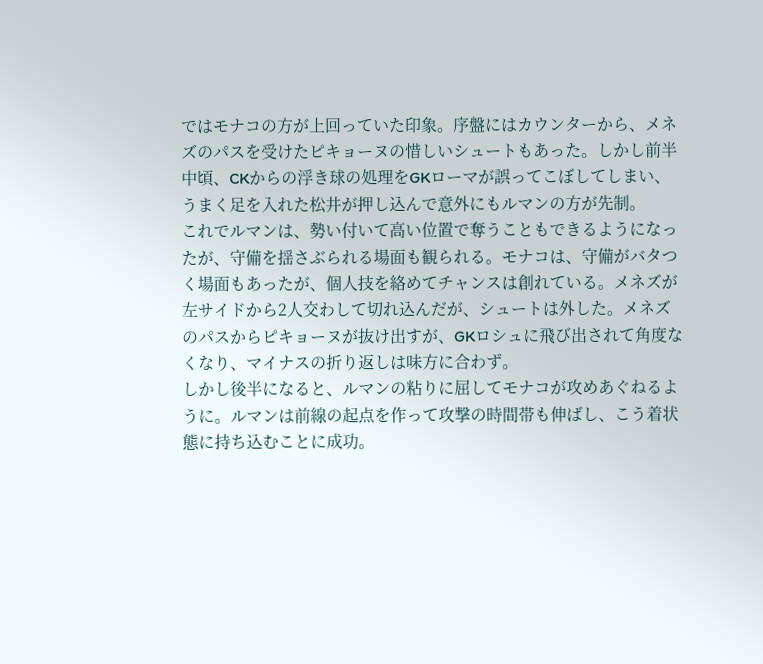ではモナコの方が上回っていた印象。序盤にはカウンターから、メネズのパスを受けたピキョーヌの惜しいシュートもあった。しかし前半中頃、CKからの浮き球の処理をGKローマが誤ってこぼしてしまい、うまく足を入れた松井が押し込んで意外にもルマンの方が先制。
これでルマンは、勢い付いて高い位置で奪うこともできるようになったが、守備を揺さぶられる場面も観られる。モナコは、守備がバタつく場面もあったが、個人技を絡めてチャンスは創れている。メネズが左サイドから2人交わして切れ込んだが、シュートは外した。メネズのパスからピキョーヌが抜け出すが、GKロシュに飛び出されて角度なくなり、マイナスの折り返しは味方に合わず。
しかし後半になると、ルマンの粘りに屈してモナコが攻めあぐねるように。ルマンは前線の起点を作って攻撃の時間帯も伸ばし、こう着状態に持ち込むことに成功。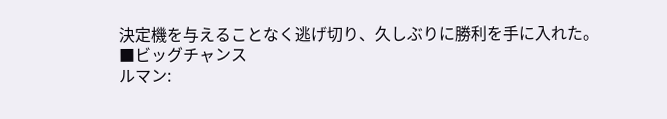決定機を与えることなく逃げ切り、久しぶりに勝利を手に入れた。
■ビッグチャンス
ルマン: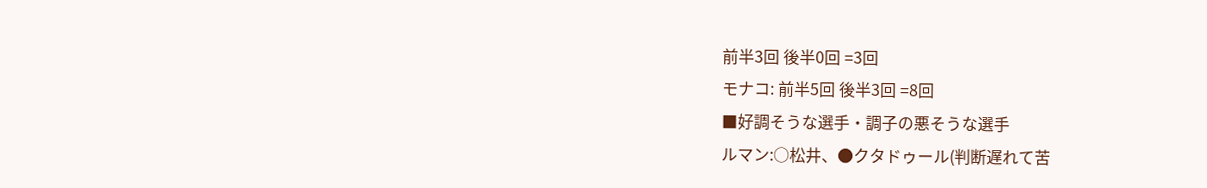前半3回 後半0回 =3回
モナコ: 前半5回 後半3回 =8回
■好調そうな選手・調子の悪そうな選手
ルマン:○松井、●クタドゥール(判断遅れて苦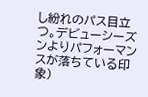し紛れのパス目立つ。デビューシーズンよりパフォーマンスが落ちている印象)